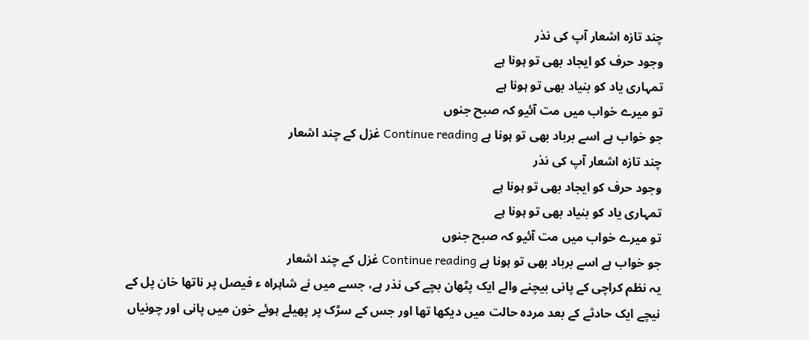چند تازہ اشعار آپ کی نذر
وجود حرف کو ایجاد بھی تو ہونا ہے
تمہاری یاد کو بنیاد بھی تو ہونا ہے
تو میرے خواب میں مت آئیو کہ صبح جنوں
جو خواب ہے اسے برباد بھی تو ہونا ہے Continue reading غزل کے چند اشعار
چند تازہ اشعار آپ کی نذر
وجود حرف کو ایجاد بھی تو ہونا ہے
تمہاری یاد کو بنیاد بھی تو ہونا ہے
تو میرے خواب میں مت آئیو کہ صبح جنوں
جو خواب ہے اسے برباد بھی تو ہونا ہے Continue reading غزل کے چند اشعار
یہ نظم کراچی کے پانی بیچنے والے ایک پٹھان بچے کی نذر ہے، جسے میں نے شاہراہ ء فیصل پر ناتھا خان پل کے نیچے ایک حادثے کے بعد مردہ حالت میں دیکھا تھا اور جس کے سڑک پر پھیلے ہوئے خون میں پانی اور چونیاں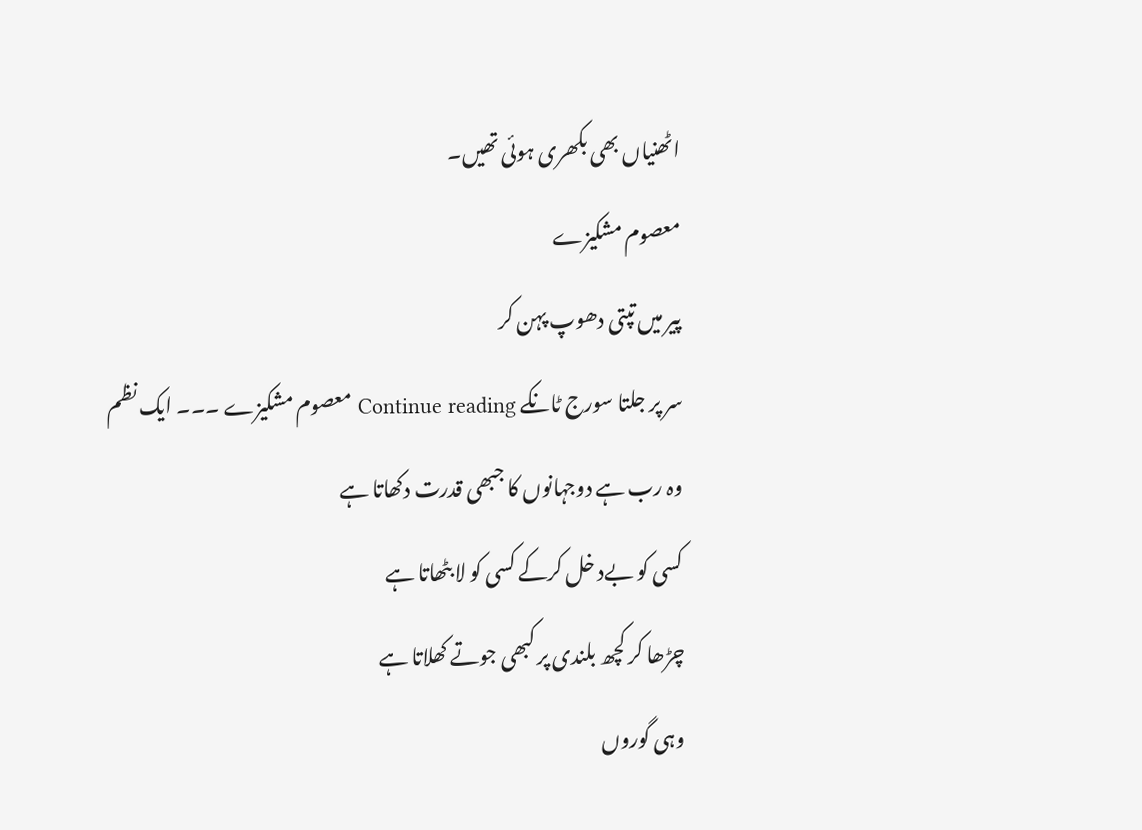اٹھنیاں بھی بکھری ہوئی تھیں۔
معصوم مشکیزے
پیر میں تپتی دھوپ پہن کر
سر پر جلتا سورج ٹانکے Continue reading معصوم مشکیزے ۔۔۔ ایک نظم
وہ رب ہے دوجہانوں کا جبھی قدرت دکھاتا ہے
کسی کو بےد خل کرکے کسی کو لا بٹھاتا ہے
چڑھا کر کچھ بلندی پر کبھی جوتے کھلاتا ہے
وہی گوروں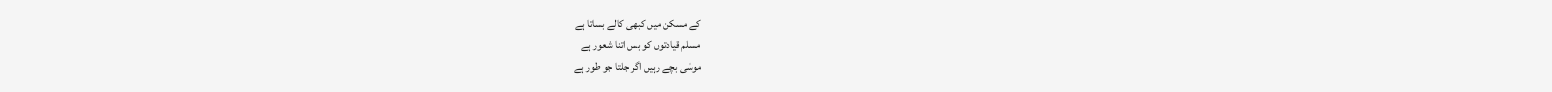کے مسکن میں کبھی کالے بساتا ہے
مسلم قیادتوں کو بس اتنا شعور ہے
موسٰی بچے رہیں اگر جلتا جو طور ہے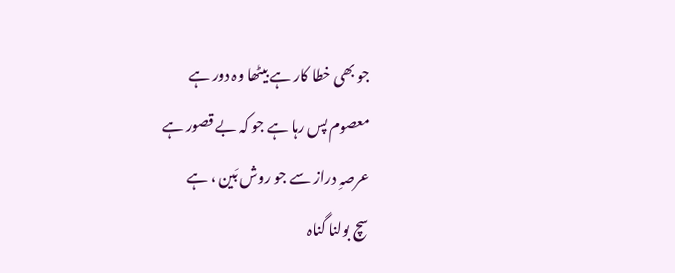جو بھی خطا کار ہے بیٹھا وہ دور ہے
معصوم پس رہا ہے جو کہ بے قصور ہے
عرصہِ دراز سے جو روش بَین ، ہے
سچ بولنا گناہ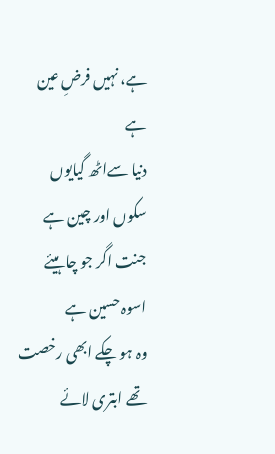ہے، نہیں فرضِ عین ہے
دنیا سےاٹھ گیایوں سکوں اور چین ہے
جنت اگر جو چا ہیئے اسوہ حسین ہے
وہ ہو چکے ابھی رخصت تھے ابتری لائے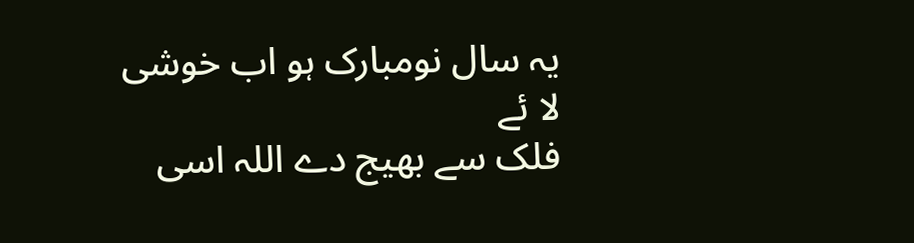یہ سال نومبارک ہو اب خوشی لا ئے
فلک سے بھیج دے اللہ اسی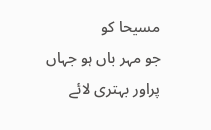مسیحا کو
جو مہر باں ہو جہاں پراور بہتری لائے